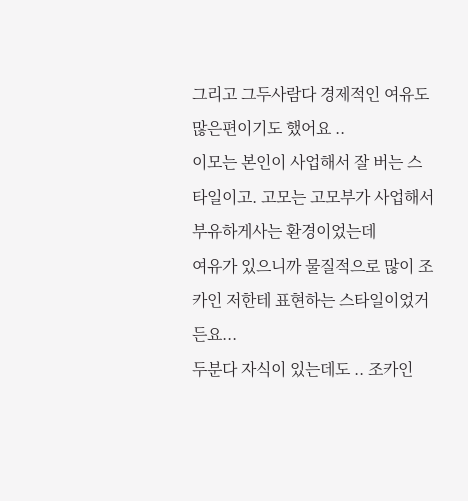그리고 그두사람다 경제적인 여유도 많은편이기도 했어요 ..
이모는 본인이 사업해서 잘 버는 스타일이고. 고모는 고모부가 사업해서 부유하게사는 환경이었는데
여유가 있으니까 물질적으로 많이 조카인 저한테 표현하는 스타일이었거든요...
두분다 자식이 있는데도 .. 조카인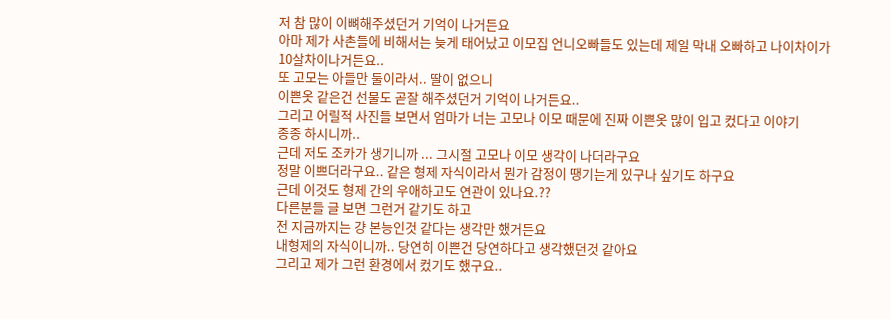저 참 많이 이뼈해주셨던거 기억이 나거든요
아마 제가 사촌들에 비해서는 늦게 태어났고 이모집 언니오빠들도 있는데 제일 막내 오빠하고 나이차이가
10살차이나거든요..
또 고모는 아들만 둘이라서.. 딸이 없으니
이쁜옷 같은건 선물도 곧잘 해주셨던거 기억이 나거든요..
그리고 어릴적 사진들 보면서 엄마가 너는 고모나 이모 때문에 진짜 이쁜옷 많이 입고 컸다고 이야기
종종 하시니까..
근데 저도 조카가 생기니까 ... 그시절 고모나 이모 생각이 나더라구요
정말 이쁘더라구요.. 같은 형제 자식이라서 뭔가 감정이 땡기는게 있구나 싶기도 하구요
근데 이것도 형제 간의 우애하고도 연관이 있나요.??
다른분들 글 보면 그런거 같기도 하고
전 지금까지는 걍 본능인것 같다는 생각만 했거든요
내형제의 자식이니까.. 당연히 이쁜건 당연하다고 생각했던것 같아요
그리고 제가 그런 환경에서 컸기도 했구요..